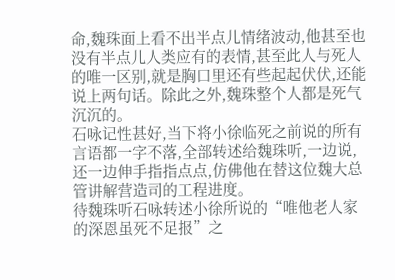命,魏珠面上看不出半点儿情绪波动,他甚至也没有半点儿人类应有的表情,甚至此人与死人的唯一区别,就是胸口里还有些起起伏伏,还能说上两句话。除此之外,魏珠整个人都是死气沉沉的。
石咏记性甚好,当下将小徐临死之前说的所有言语都一字不落,全部转述给魏珠听,一边说,还一边伸手指指点点,仿佛他在替这位魏大总管讲解营造司的工程进度。
待魏珠听石咏转述小徐所说的“唯他老人家的深恩虽死不足报”之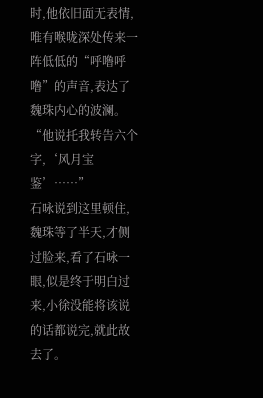时,他依旧面无表情,唯有喉咙深处传来一阵低低的“呼噜呼噜”的声音,表达了魏珠内心的波澜。
“他说托我转告六个字,‘风月宝鉴’……”
石咏说到这里顿住,魏珠等了半天,才侧过脸来,看了石咏一眼,似是终于明白过来,小徐没能将该说的话都说完,就此故去了。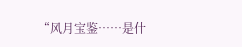“风月宝鉴……是什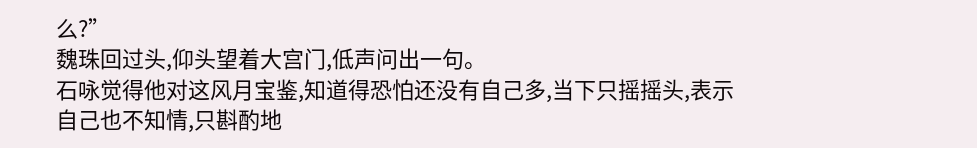么?”
魏珠回过头,仰头望着大宫门,低声问出一句。
石咏觉得他对这风月宝鉴,知道得恐怕还没有自己多,当下只摇摇头,表示自己也不知情,只斟酌地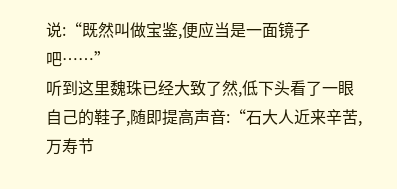说:“既然叫做宝鉴,便应当是一面镜子吧……”
听到这里魏珠已经大致了然,低下头看了一眼自己的鞋子,随即提高声音:“石大人近来辛苦,万寿节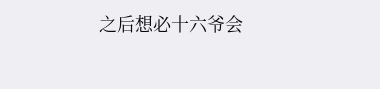之后想必十六爷会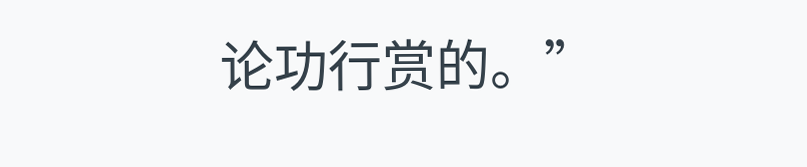论功行赏的。”